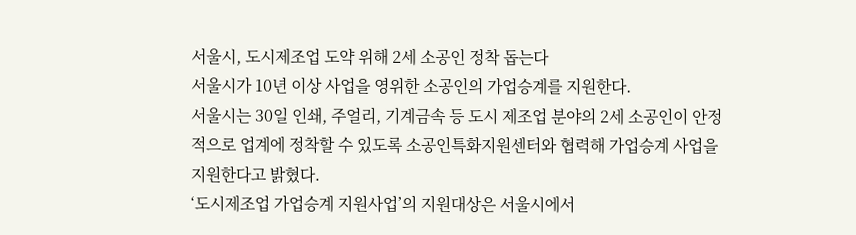서울시, 도시제조업 도약 위해 2세 소공인 정착 돕는다
서울시가 10년 이상 사업을 영위한 소공인의 가업승계를 지원한다.
서울시는 30일 인쇄, 주얼리, 기계금속 등 도시 제조업 분야의 2세 소공인이 안정적으로 업계에 정착할 수 있도록 소공인특화지원센터와 협력해 가업승계 사업을 지원한다고 밝혔다.
‘도시제조업 가업승계 지원사업’의 지원대상은 서울시에서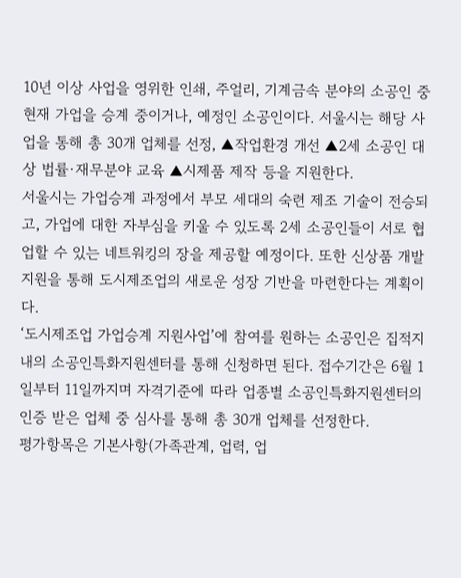10년 이상 사업을 영위한 인쇄, 주얼리, 기계금속 분야의 소공인 중 현재 가업을 승계 중이거나, 예정인 소공인이다. 서울시는 해당 사업을 통해 총 30개 업체를 선정, ▲작업환경 개선 ▲2세 소공인 대상 법률·재무분야 교육 ▲시제품 제작 등을 지원한다.
서울시는 가업승계 과정에서 부모 세대의 숙련 제조 기술이 전승되고, 가업에 대한 자부심을 키울 수 있도록 2세 소공인들이 서로 협업할 수 있는 네트워킹의 장을 제공할 예정이다. 또한 신상품 개발 지원을 통해 도시제조업의 새로운 성장 기반을 마련한다는 계획이다.
‘도시제조업 가업승계 지원사업’에 참여를 원하는 소공인은 집적지내의 소공인특화지원센터를 통해 신청하면 된다. 접수기간은 6월 1일부터 11일까지며 자격기준에 따라 업종별 소공인특화지원센터의 인증 받은 업체 중 심사를 통해 총 30개 업체를 선정한다.
평가항목은 기본사항(가족관계, 업력, 업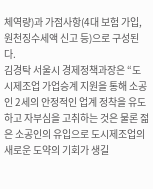체역량)과 가점사항(4대 보험 가입, 원천징수세액 신고 등)으로 구성된다.
김경탁 서울시 경제정책과장은 “도시제조업 가업승계 지원을 통해 소공인 2세의 안정적인 업계 정착을 유도하고 자부심을 고취하는 것은 물론 젊은 소공인의 유입으로 도시제조업의 새로운 도약의 기회가 생길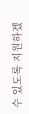수 있도록 지원하겠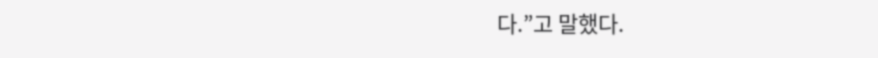다.”고 말했다.